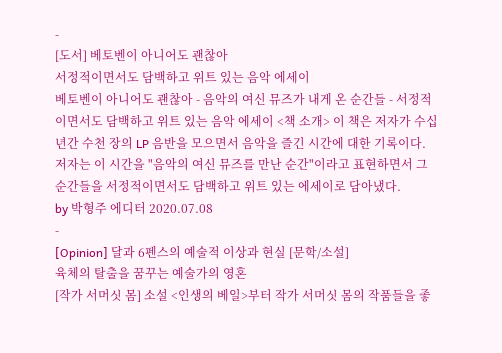-
[도서] 베토벤이 아니어도 괜찮아
서정적이면서도 담백하고 위트 있는 음악 에세이
베토벤이 아니어도 괜찮아 - 음악의 여신 뮤즈가 내게 온 순간들 - 서정적이면서도 담백하고 위트 있는 음악 에세이 <책 소개> 이 책은 저자가 수십 년간 수천 장의 LP 음반을 모으면서 음악을 즐긴 시간에 대한 기록이다. 저자는 이 시간을 "음악의 여신 뮤즈를 만난 순간"이라고 표현하면서 그 순간들을 서정적이면서도 담백하고 위트 있는 에세이로 담아냈다.
by 박형주 에디터 2020.07.08
-
[Opinion] 달과 6펜스의 예술적 이상과 현실 [문학/소설]
육체의 탈출을 꿈꾸는 예술가의 영혼
[작가 서머싯 몸] 소설 <인생의 베일>부터 작가 서머싯 몸의 작품들을 좋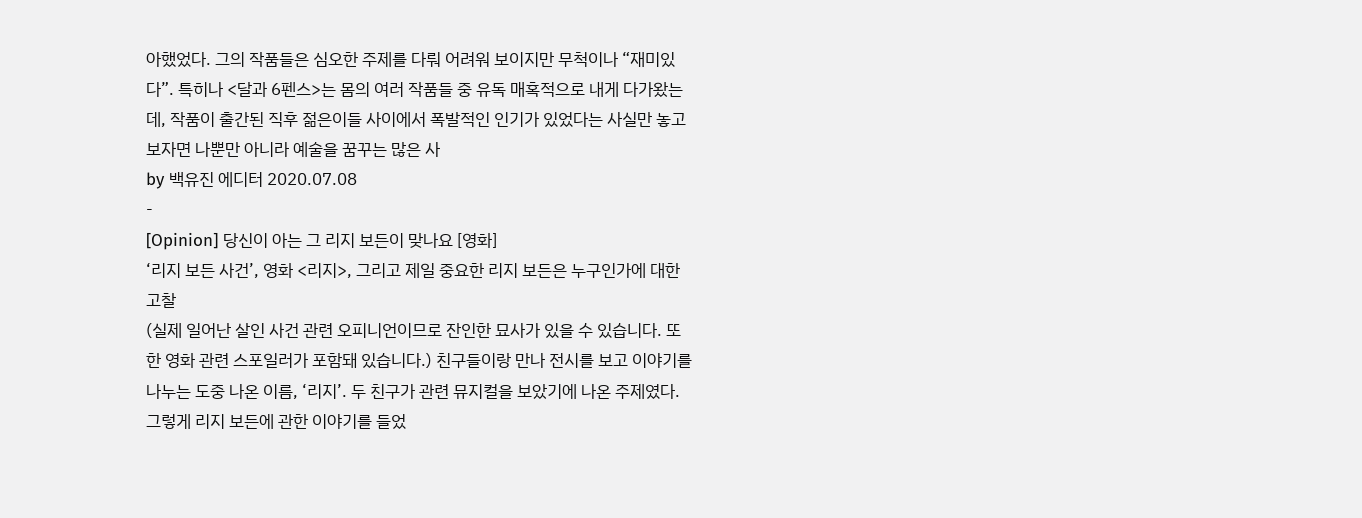아했었다. 그의 작품들은 심오한 주제를 다뤄 어려워 보이지만 무척이나 “재미있다”. 특히나 <달과 6펜스>는 몸의 여러 작품들 중 유독 매혹적으로 내게 다가왔는데, 작품이 출간된 직후 젊은이들 사이에서 폭발적인 인기가 있었다는 사실만 놓고 보자면 나뿐만 아니라 예술을 꿈꾸는 많은 사
by 백유진 에디터 2020.07.08
-
[Opinion] 당신이 아는 그 리지 보든이 맞나요 [영화]
‘리지 보든 사건’, 영화 <리지>, 그리고 제일 중요한 리지 보든은 누구인가에 대한 고찰
(실제 일어난 살인 사건 관련 오피니언이므로 잔인한 묘사가 있을 수 있습니다. 또한 영화 관련 스포일러가 포함돼 있습니다.) 친구들이랑 만나 전시를 보고 이야기를 나누는 도중 나온 이름, ‘리지’. 두 친구가 관련 뮤지컬을 보았기에 나온 주제였다. 그렇게 리지 보든에 관한 이야기를 들었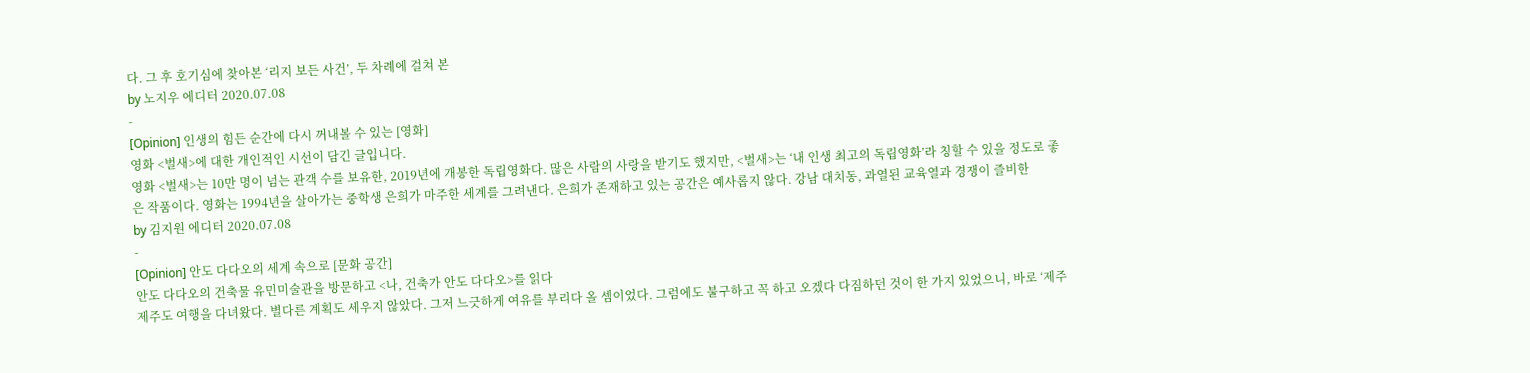다. 그 후 호기심에 찾아본 ‘리지 보든 사건’, 두 차례에 걸쳐 본
by 노지우 에디터 2020.07.08
-
[Opinion] 인생의 힘든 순간에 다시 꺼내볼 수 있는 [영화]
영화 <벌새>에 대한 개인적인 시선이 담긴 글입니다.
영화 <벌새>는 10만 명이 넘는 관객 수를 보유한, 2019년에 개봉한 독립영화다. 많은 사람의 사랑을 받기도 했지만, <벌새>는 ‘내 인생 최고의 독립영화’라 칭할 수 있을 정도로 좋은 작품이다. 영화는 1994년을 살아가는 중학생 은희가 마주한 세계를 그려낸다. 은희가 존재하고 있는 공간은 예사롭지 않다. 강남 대치동, 과열된 교육열과 경쟁이 즐비한
by 김지원 에디터 2020.07.08
-
[Opinion] 안도 다다오의 세계 속으로 [문화 공간]
안도 다다오의 건축물 유민미술관을 방문하고 <나, 건축가 안도 다다오>를 읽다
제주도 여행을 다녀왔다. 별다른 계획도 세우지 않았다. 그저 느긋하게 여유를 부리다 올 셈이었다. 그럼에도 불구하고 꼭 하고 오겠다 다짐하던 것이 한 가지 있었으니, 바로 ‘제주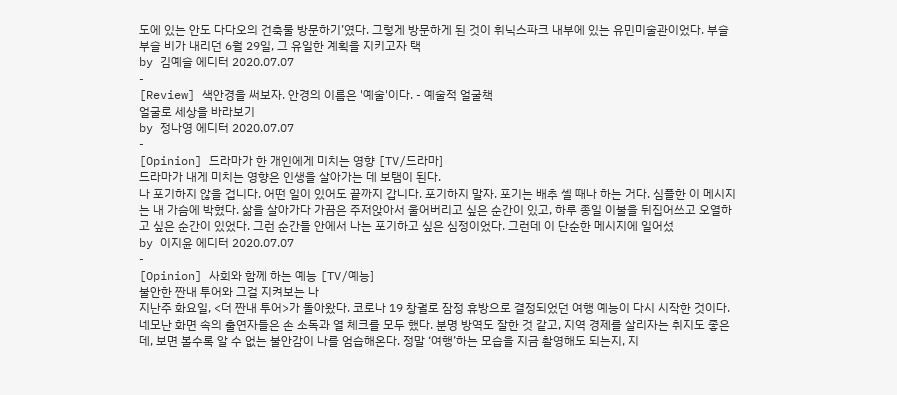도에 있는 안도 다다오의 건축물 방문하기’였다. 그렇게 방문하게 된 것이 휘닉스파크 내부에 있는 유민미술관이었다. 부슬부슬 비가 내리던 6월 29일, 그 유일한 계획을 지키고자 택
by 김예슬 에디터 2020.07.07
-
[Review] 색안경을 써보자. 안경의 이름은 '예술'이다. - 예술적 얼굴책
얼굴로 세상을 바라보기
by 정나영 에디터 2020.07.07
-
[Opinion] 드라마가 한 개인에게 미치는 영향 [TV/드라마]
드라마가 내게 미치는 영향은 인생을 살아가는 데 보탬이 된다.
나 포기하지 않을 겁니다. 어떤 일이 있어도 끝까지 갑니다. 포기하지 말자. 포기는 배추 셀 때나 하는 거다. 심플한 이 메시지는 내 가슴에 박혔다. 삶을 살아가다 가끔은 주저앉아서 울어버리고 싶은 순간이 있고, 하루 종일 이불을 뒤집어쓰고 오열하고 싶은 순간이 있었다. 그런 순간들 안에서 나는 포기하고 싶은 심정이었다. 그런데 이 단순한 메시지에 일어섰
by 이지윤 에디터 2020.07.07
-
[Opinion] 사회와 함께 하는 예능 [TV/예능]
불안한 짠내 투어와 그걸 지켜보는 나
지난주 화요일, <더 짠내 투어>가 돌아왔다. 코로나 19 창궐로 잠정 휴방으로 결정되었던 여행 예능이 다시 시작한 것이다. 네모난 화면 속의 출연자들은 손 소독과 열 체크를 모두 했다. 분명 방역도 잘한 것 같고, 지역 경제를 살리자는 취지도 좋은데, 보면 볼수록 알 수 없는 불안감이 나를 엄습해온다. 정말 ‘여행’하는 모습을 지금 촬영해도 되는지, 지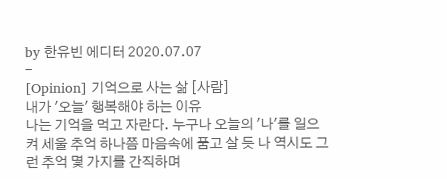by 한유빈 에디터 2020.07.07
-
[Opinion] 기억으로 사는 삶 [사람]
내가 '오늘' 행복해야 하는 이유
나는 기억을 먹고 자란다. 누구나 오늘의 '나'를 일으켜 세울 추억 하나쯤 마음속에 품고 살 듯 나 역시도 그런 추억 몇 가지를 간직하며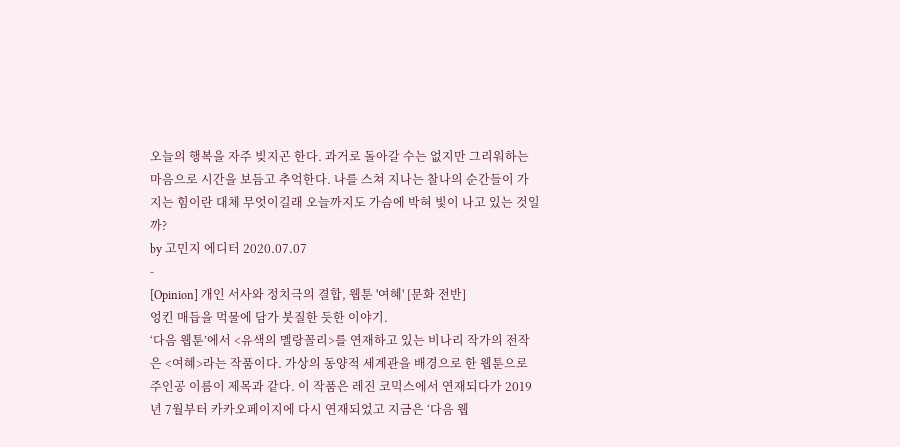오늘의 행복을 자주 빚지곤 한다. 과거로 돌아갈 수는 없지만 그리워하는 마음으로 시간을 보듬고 추억한다. 나를 스쳐 지나는 찰나의 순간들이 가지는 힘이란 대체 무엇이길래 오늘까지도 가슴에 박혀 빛이 나고 있는 것일까?
by 고민지 에디터 2020.07.07
-
[Opinion] 개인 서사와 정치극의 결합, 웹툰 '여혜' [문화 전반]
엉킨 매듭을 먹물에 담가 붓질한 듯한 이야기.
‘다음 웹툰’에서 <유색의 멜랑꼴리>를 연재하고 있는 비나리 작가의 전작은 <여혜>라는 작품이다. 가상의 동양적 세계관을 배경으로 한 웹툰으로 주인공 이름이 제목과 같다. 이 작품은 레진 코믹스에서 연재되다가 2019년 7월부터 카카오페이지에 다시 연재되었고 지금은 ‘다음 웹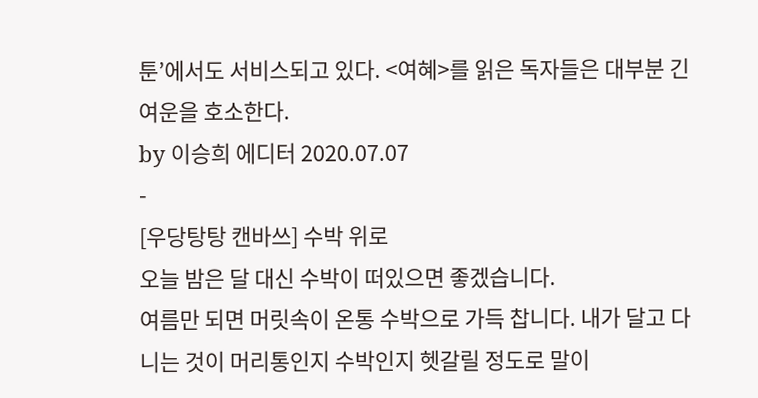툰’에서도 서비스되고 있다. <여혜>를 읽은 독자들은 대부분 긴 여운을 호소한다.
by 이승희 에디터 2020.07.07
-
[우당탕탕 캔바쓰] 수박 위로
오늘 밤은 달 대신 수박이 떠있으면 좋겠습니다.
여름만 되면 머릿속이 온통 수박으로 가득 찹니다. 내가 달고 다니는 것이 머리통인지 수박인지 헷갈릴 정도로 말이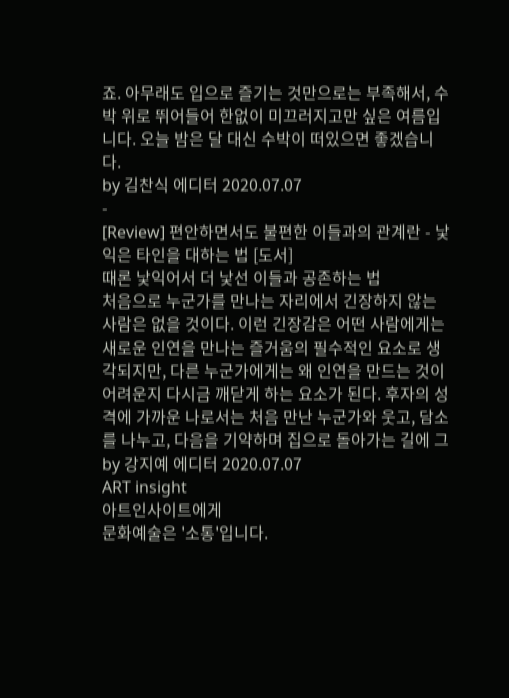죠. 아무래도 입으로 즐기는 것만으로는 부족해서, 수박 위로 뛰어들어 한없이 미끄러지고만 싶은 여름입니다. 오늘 밤은 달 대신 수박이 떠있으면 좋겠습니다.
by 김찬식 에디터 2020.07.07
-
[Review] 편안하면서도 불편한 이들과의 관계란 - 낯익은 타인을 대하는 법 [도서]
때론 낯익어서 더 낯선 이들과 공존하는 법
처음으로 누군가를 만나는 자리에서 긴장하지 않는 사람은 없을 것이다. 이런 긴장감은 어떤 사람에게는 새로운 인연을 만나는 즐거움의 필수적인 요소로 생각되지만, 다른 누군가에게는 왜 인연을 만드는 것이 어려운지 다시금 깨닫게 하는 요소가 된다. 후자의 성격에 가까운 나로서는 처음 만난 누군가와 웃고, 담소를 나누고, 다음을 기약하며 집으로 돌아가는 길에 그
by 강지예 에디터 2020.07.07
ART insight
아트인사이트에게
문화예술은 '소통'입니다.